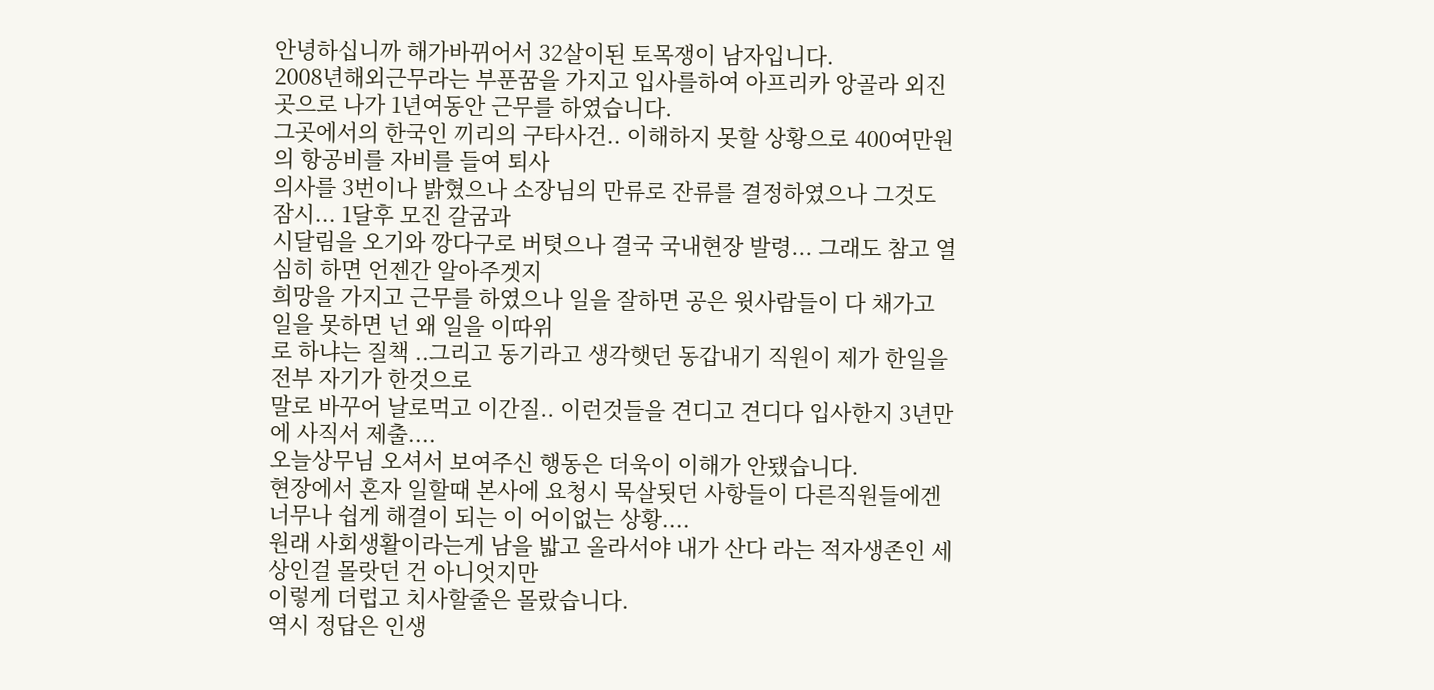안녕하십니까 해가바뀌어서 32살이된 토목쟁이 남자입니다.
2008년해외근무라는 부푼꿈을 가지고 입사를하여 아프리카 앙골라 외진곳으로 나가 1년여동안 근무를 하였습니다.
그곳에서의 한국인 끼리의 구타사건.. 이해하지 못할 상황으로 400여만원의 항공비를 자비를 들여 퇴사
의사를 3번이나 밝혔으나 소장님의 만류로 잔류를 결정하였으나 그것도 잠시... 1달후 모진 갈굼과
시달림을 오기와 깡다구로 버텻으나 결국 국내현장 발령... 그래도 참고 열심히 하면 언젠간 알아주겟지
희망을 가지고 근무를 하였으나 일을 잘하면 공은 윗사람들이 다 채가고 일을 못하면 넌 왜 일을 이따위
로 하냐는 질책 ..그리고 동기라고 생각햇던 동갑내기 직원이 제가 한일을 전부 자기가 한것으로
말로 바꾸어 날로먹고 이간질.. 이런것들을 견디고 견디다 입사한지 3년만에 사직서 제출....
오늘상무님 오셔서 보여주신 행동은 더욱이 이해가 안됐습니다.
현장에서 혼자 일할때 본사에 요청시 묵살됫던 사항들이 다른직원들에겐
너무나 쉽게 해결이 되는 이 어이없는 상황....
원래 사회생활이라는게 남을 밟고 올라서야 내가 산다 라는 적자생존인 세상인걸 몰랏던 건 아니엇지만
이렇게 더럽고 치사할줄은 몰랐습니다.
역시 정답은 인생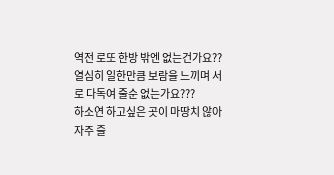역전 로또 한방 밖엔 없는건가요??
열심히 일한만큼 보람을 느끼며 서로 다독여 줄순 없는가요???
하소연 하고싶은 곳이 마땅치 않아 자주 즐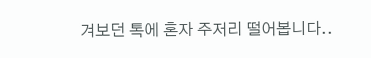겨보던 톡에 혼자 주저리 떨어봅니다..